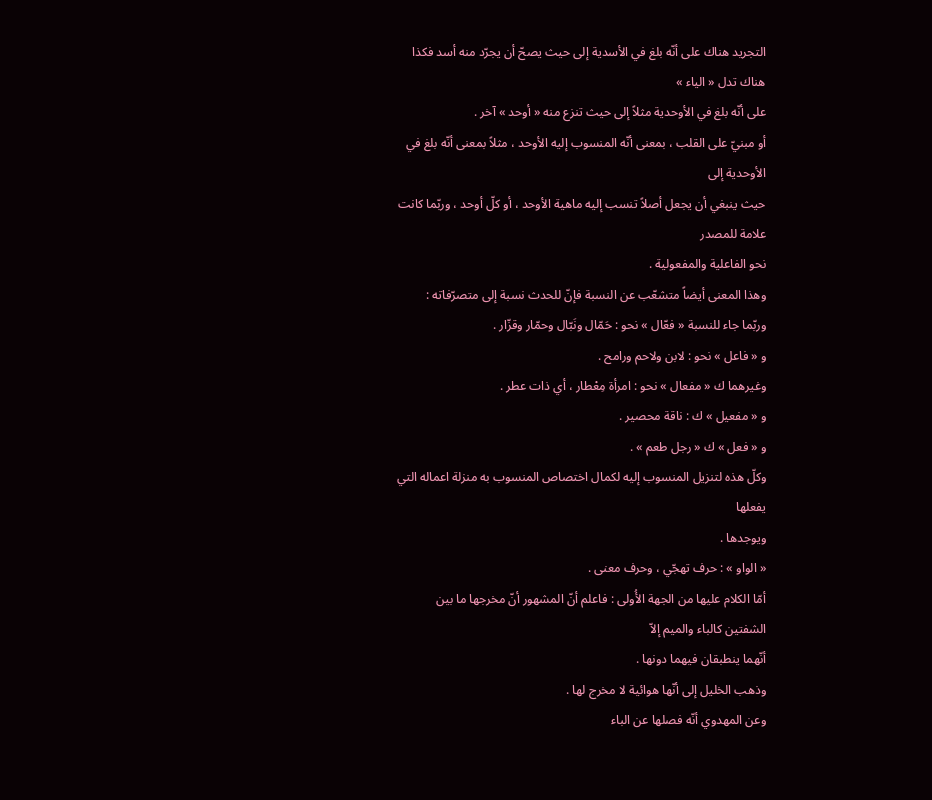التجريد هناك على أنّه بلغ في الأسدية إلى حيث يصحّ أن يجرّد منه أسد فكذا هناك تدل « الياء »
على أنّه بلغ في الأوحدية مثلاً إلى حيث تنزع منه « أوحد » آخر .
أو مبنيّ على القلب ، بمعنى أنّه المنسوب إليه الأوحد ، مثلاً بمعنى أنّه بلغ في الأوحدية إلى
حيث ينبغي أن يجعل أصلاً تنسب إليه ماهية الأوحد ، أو كلّ أوحد ، وربّما كانت علامة للمصدر
نحو الفاعلية والمفعولية .
وهذا المعنى أيضاً متشعّب عن النسبة فإنّ للحدث نسبة إلى متصرّفاته :
وربّما جاء للنسبة « فعّال » نحو : حَمّال ونَبّال وحمّار وقزّار .
و « فاعل » نحو : لابن ولاحم ورامح .
وغيرهما ك « مفعال » نحو : امرأة مِعْطار ، أي ذات عطر .
و « مفعيل » ك : ناقة محصير .
و « فعل » ك « رجل طعم » .
وكلّ هذه لتنزيل المنسوب إليه لكمال اختصاص المنسوب به منزلة اعماله التي يفعلها
ويوجدها .
« الواو » : حرف تهجّي ، وحرف معنى .
أمّا الكلام عليها من الجهة الأُولى : فاعلم أنّ المشهور أنّ مخرجها ما بين الشفتين كالباء والميم إلاّ
أنّهما ينطبقان فيهما دونها .
وذهب الخليل إلى أنّها هوائية لا مخرج لها .
وعن المهدوي أنّه فصلها عن الباء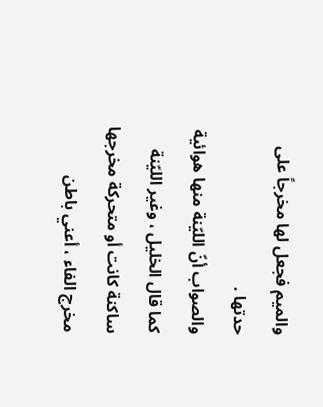والميم فجعل لها مخرجاً على حدتها .
والصواب أنّ الليّنة منها هوائية كما قال الخليل ، وغير الليّنة ساكنة كانت أو متحركة مخرجها
مخرج الفاء ، أعني باطن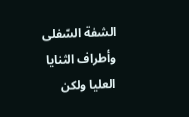الشفة السّفلى وأطراف الثنايا العليا ولكن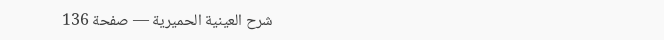شرح العينية الحميرية — صفحة 136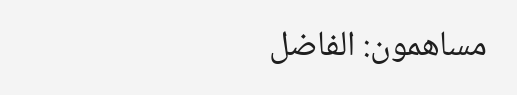مساهمون: الفاضل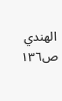الهندي
ص١٣٦